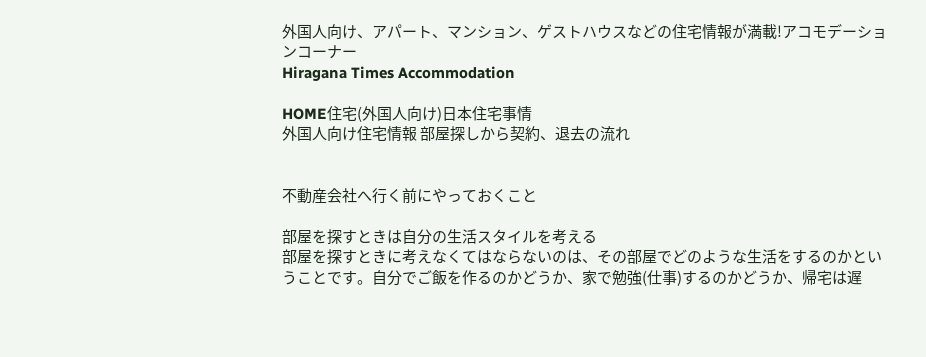外国人向け、アパート、マンション、ゲストハウスなどの住宅情報が満載!アコモデーションコーナー
Hiragana Times Accommodation

HOME住宅(外国人向け)日本住宅事情
外国人向け住宅情報 部屋探しから契約、退去の流れ


不動産会社へ行く前にやっておくこと

部屋を探すときは自分の生活スタイルを考える
部屋を探すときに考えなくてはならないのは、その部屋でどのような生活をするのかということです。自分でご飯を作るのかどうか、家で勉強(仕事)するのかどうか、帰宅は遅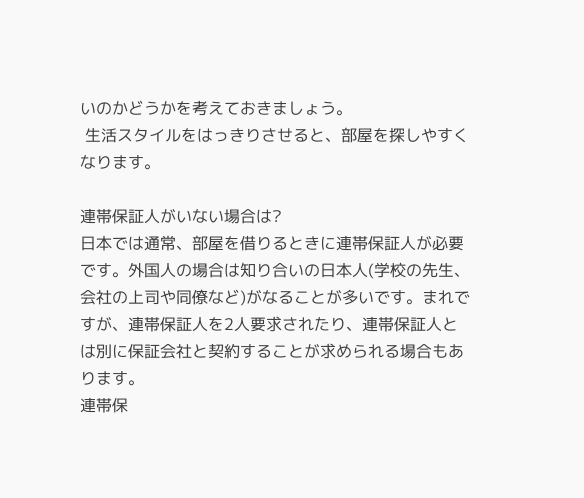いのかどうかを考えておきましょう。
 生活スタイルをはっきりさせると、部屋を探しやすくなります。

連帯保証人がいない場合は?
日本では通常、部屋を借りるときに連帯保証人が必要です。外国人の場合は知り合いの日本人(学校の先生、会社の上司や同僚など)がなることが多いです。まれですが、連帯保証人を2人要求されたり、連帯保証人とは別に保証会社と契約することが求められる場合もあります。
連帯保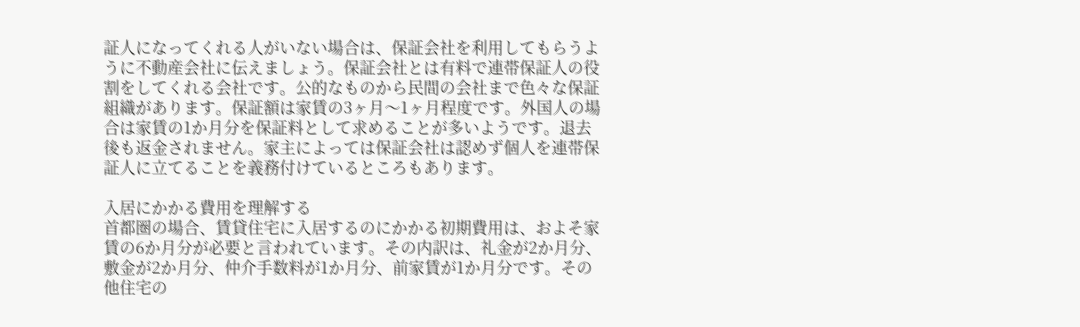証人になってくれる人がいない場合は、保証会社を利用してもらうように不動産会社に伝えましょう。保証会社とは有料で連帯保証人の役割をしてくれる会社です。公的なものから民間の会社まで色々な保証組織があります。保証額は家賃の3ヶ月〜1ヶ月程度です。外国人の場合は家賃の1か月分を保証料として求めることが多いようです。退去後も返金されません。家主によっては保証会社は認めず個人を連帯保証人に立てることを義務付けているところもあります。

入居にかかる費用を理解する
首都圏の場合、賃貸住宅に入居するのにかかる初期費用は、およそ家賃の6か月分が必要と言われています。その内訳は、礼金が2か月分、敷金が2か月分、仲介手数料が1か月分、前家賃が1か月分です。その他住宅の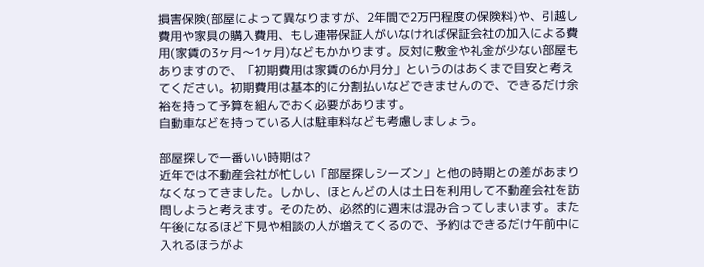損害保険(部屋によって異なりますが、2年間で2万円程度の保険料)や、引越し費用や家具の購入費用、もし連帯保証人がいなければ保証会社の加入による費用(家賃の3ヶ月〜1ヶ月)などもかかります。反対に敷金や礼金が少ない部屋もありますので、「初期費用は家賃の6か月分」というのはあくまで目安と考えてください。初期費用は基本的に分割払いなどできませんので、できるだけ余裕を持って予算を組んでおく必要があります。
自動車などを持っている人は駐車料なども考慮しましょう。

部屋探しで一番いい時期は?
近年では不動産会社が忙しい「部屋探しシーズン」と他の時期との差があまりなくなってきました。しかし、ほとんどの人は土日を利用して不動産会社を訪問しようと考えます。そのため、必然的に週末は混み合ってしまいます。また午後になるほど下見や相談の人が増えてくるので、予約はできるだけ午前中に入れるほうがよ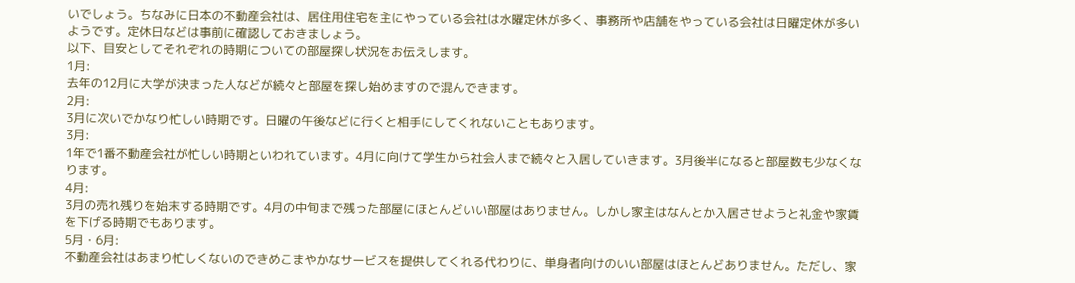いでしょう。ちなみに日本の不動産会社は、居住用住宅を主にやっている会社は水曜定休が多く、事務所や店舗をやっている会社は日曜定休が多いようです。定休日などは事前に確認しておきましょう。
以下、目安としてそれぞれの時期についての部屋探し状況をお伝えします。
1月:
去年の12月に大学が決まった人などが続々と部屋を探し始めますので混んできます。
2月:
3月に次いでかなり忙しい時期です。日曜の午後などに行くと相手にしてくれないこともあります。
3月:
1年で1番不動産会社が忙しい時期といわれています。4月に向けて学生から社会人まで続々と入居していきます。3月後半になると部屋数も少なくなります。
4月:
3月の売れ残りを始末する時期です。4月の中旬まで残った部屋にほとんどいい部屋はありません。しかし家主はなんとか入居させようと礼金や家賃を下げる時期でもあります。
5月・6月:
不動産会社はあまり忙しくないのできめこまやかなサービスを提供してくれる代わりに、単身者向けのいい部屋はほとんどありません。ただし、家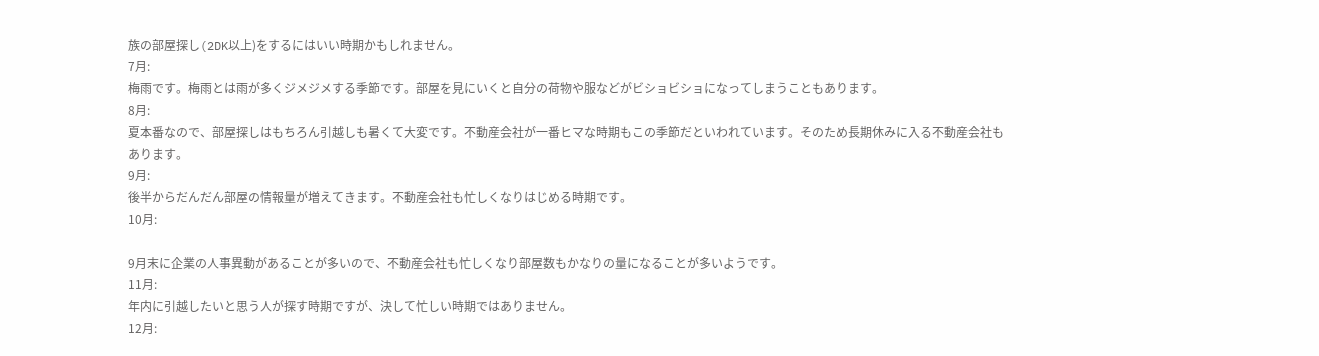族の部屋探し(2DK以上)をするにはいい時期かもしれません。
7月:
梅雨です。梅雨とは雨が多くジメジメする季節です。部屋を見にいくと自分の荷物や服などがビショビショになってしまうこともあります。
8月:
夏本番なので、部屋探しはもちろん引越しも暑くて大変です。不動産会社が一番ヒマな時期もこの季節だといわれています。そのため長期休みに入る不動産会社もあります。
9月:
後半からだんだん部屋の情報量が増えてきます。不動産会社も忙しくなりはじめる時期です。
10月:

9月末に企業の人事異動があることが多いので、不動産会社も忙しくなり部屋数もかなりの量になることが多いようです。
11月:
年内に引越したいと思う人が探す時期ですが、決して忙しい時期ではありません。
12月: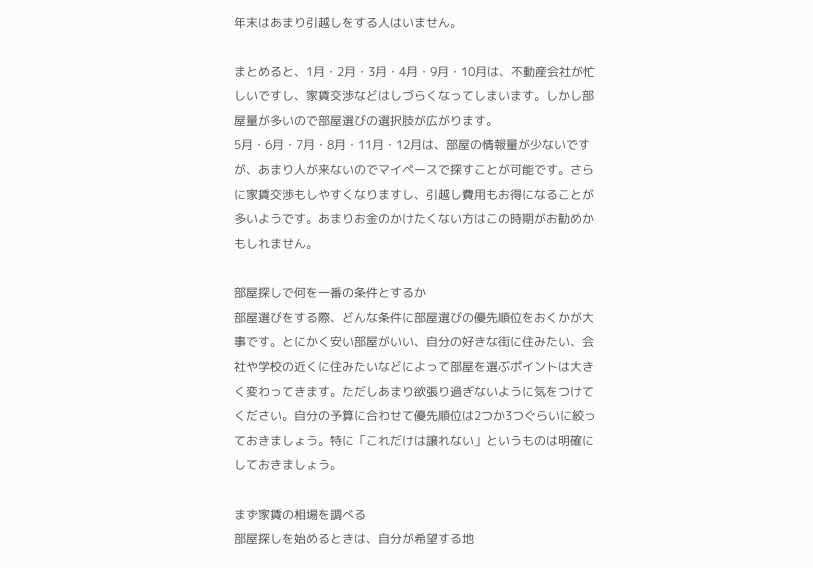年末はあまり引越しをする人はいません。

まとめると、1月・2月・3月・4月・9月・10月は、不動産会社が忙しいですし、家賃交渉などはしづらくなってしまいます。しかし部屋量が多いので部屋選びの選択肢が広がります。
5月・6月・7月・8月・11月・12月は、部屋の情報量が少ないですが、あまり人が来ないのでマイペースで探すことが可能です。さらに家賃交渉もしやすくなりますし、引越し費用もお得になることが多いようです。あまりお金のかけたくない方はこの時期がお勧めかもしれません。

部屋探しで何を一番の条件とするか
部屋選びをする際、どんな条件に部屋選びの優先順位をおくかが大事です。とにかく安い部屋がいい、自分の好きな街に住みたい、会社や学校の近くに住みたいなどによって部屋を選ぶポイントは大きく変わってきます。ただしあまり欲張り過ぎないように気をつけてください。自分の予算に合わせて優先順位は2つか3つぐらいに絞っておきましょう。特に「これだけは譲れない」というものは明確にしておきましょう。

まず家賃の相場を調べる
部屋探しを始めるときは、自分が希望する地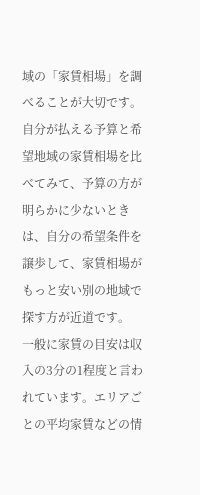域の「家賃相場」を調べることが大切です。
自分が払える予算と希望地域の家賃相場を比べてみて、予算の方が明らかに少ないときは、自分の希望条件を譲歩して、家賃相場がもっと安い別の地域で探す方が近道です。
一般に家賃の目安は収入の3分の1程度と言われています。エリアごとの平均家賃などの情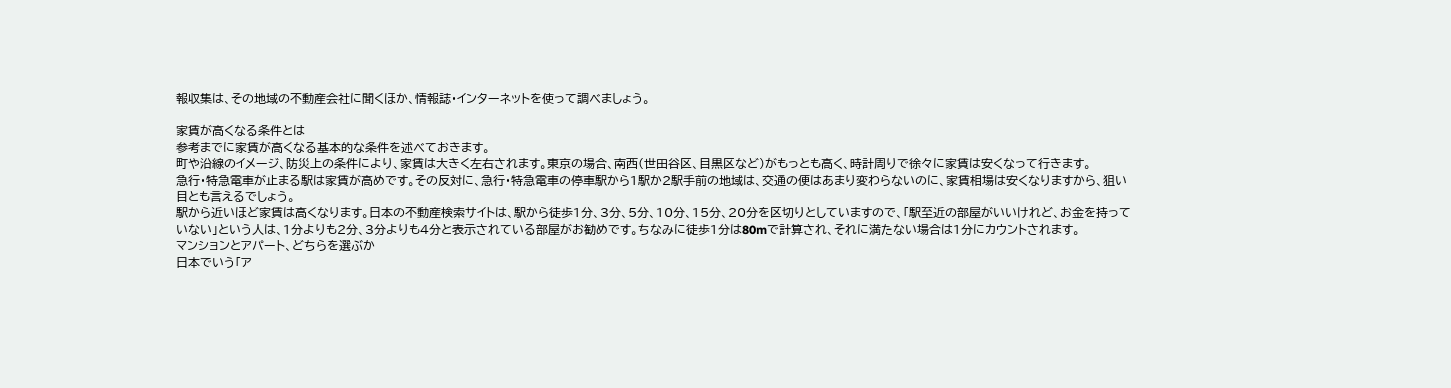報収集は、その地域の不動産会社に聞くほか、情報誌・インターネットを使って調べましょう。

家賃が高くなる条件とは
参考までに家賃が高くなる基本的な条件を述べておきます。
町や沿線のイメージ、防災上の条件により、家賃は大きく左右されます。東京の場合、南西(世田谷区、目黒区など)がもっとも高く、時計周りで徐々に家賃は安くなって行きます。
急行・特急電車が止まる駅は家賃が高めです。その反対に、急行・特急電車の停車駅から1駅か2駅手前の地域は、交通の便はあまり変わらないのに、家賃相場は安くなりますから、狙い目とも言えるでしょう。
駅から近いほど家賃は高くなります。日本の不動産検索サイトは、駅から徒歩1分、3分、5分、10分、15分、20分を区切りとしていますので、「駅至近の部屋がいいけれど、お金を持っていない」という人は、1分よりも2分、3分よりも4分と表示されている部屋がお勧めです。ちなみに徒歩1分は80mで計算され、それに満たない場合は1分にカウントされます。
マンションとアパート、どちらを選ぶか
日本でいう「ア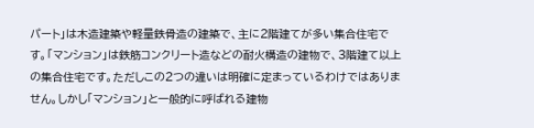パート」は木造建築や軽量鉄骨造の建築で、主に2階建てが多い集合住宅です。「マンション」は鉄筋コンクリート造などの耐火構造の建物で、3階建て以上の集合住宅です。ただしこの2つの違いは明確に定まっているわけではありません。しかし「マンション」と一般的に呼ばれる建物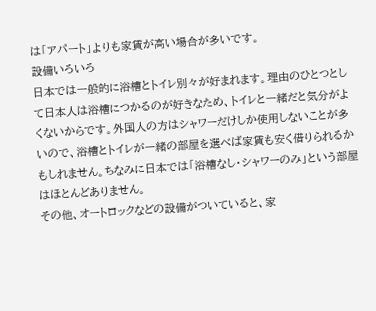は「アパート」よりも家賃が高い場合が多いです。
設備いろいろ
日本では一般的に浴槽とトイレ別々が好まれます。理由のひとつとして日本人は浴槽につかるのが好きなため、トイレと一緒だと気分がよくないからです。外国人の方はシャワーだけしか使用しないことが多いので、浴槽とトイレが一緒の部屋を選べば家賃も安く借りられるかもしれません。ちなみに日本では「浴槽なし・シャワーのみ」という部屋はほとんどありません。
その他、オートロックなどの設備がついていると、家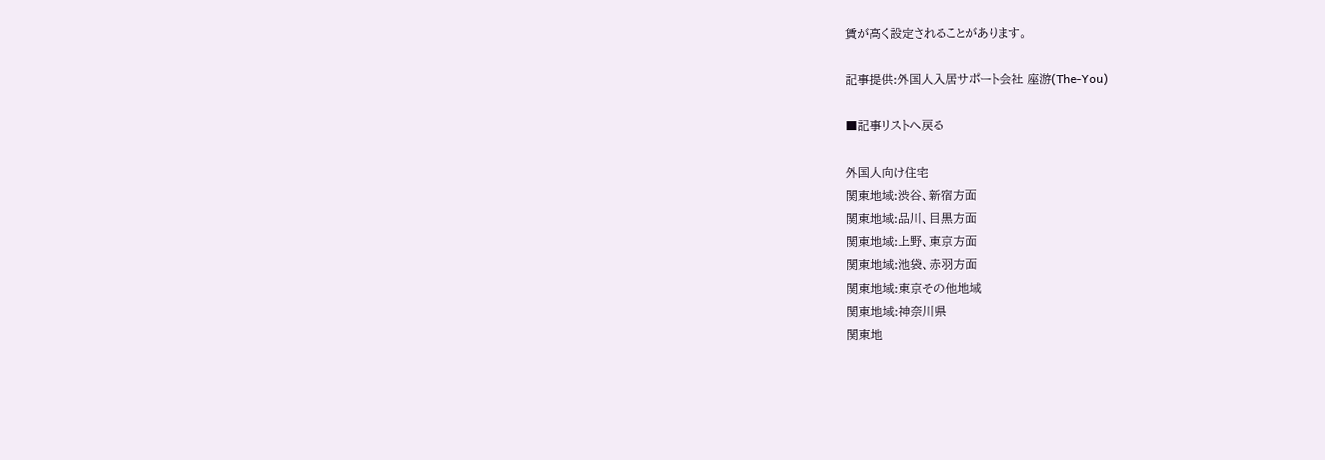賃が高く設定されることがあります。

記事提供:外国人入居サポート会社 座游(The-You)

■記事リストへ戻る

外国人向け住宅
関東地域:渋谷、新宿方面
関東地域:品川、目黒方面
関東地域:上野、東京方面
関東地域:池袋、赤羽方面
関東地域:東京その他地域
関東地域:神奈川県
関東地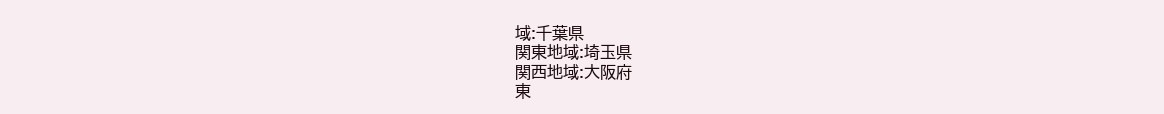域:千葉県
関東地域:埼玉県
関西地域:大阪府
東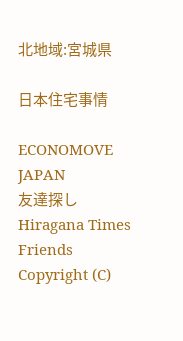北地域:宮城県

日本住宅事情

ECONOMOVE JAPAN
友達探し
Hiragana Times Friends
Copyright (C)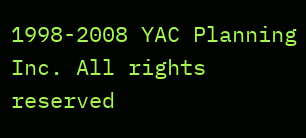1998-2008 YAC Planning Inc. All rights reserved